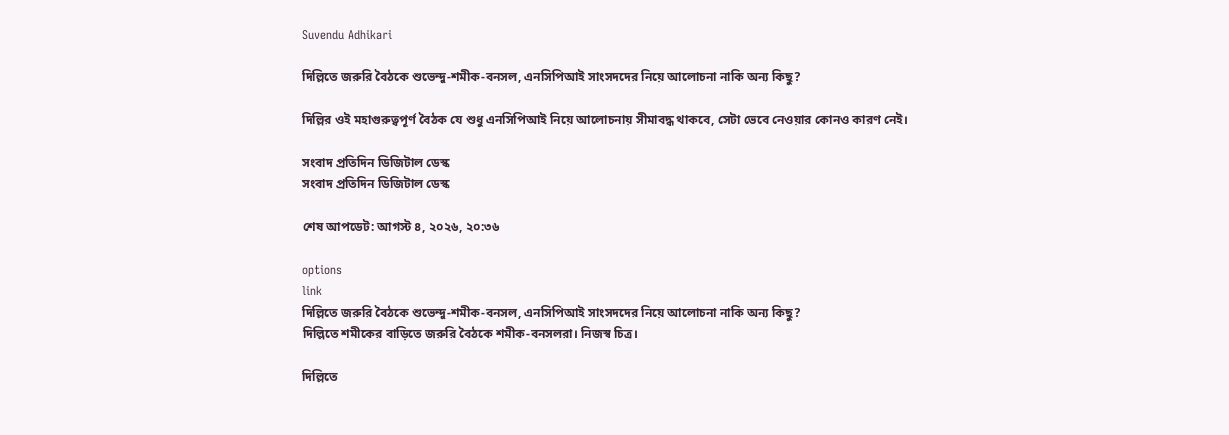Suvendu Adhikari

দিল্লিতে জরুরি বৈঠকে শুভেন্দু-শমীক-বনসল, এনসিপিআই সাংসদদের নিয়ে আলোচনা নাকি অন্য কিছু?

দিল্লির ওই মহাগুরুত্বপূর্ণ বৈঠক যে শুধু এনসিপিআই নিয়ে আলোচনায় সীমাবদ্ধ থাকবে, সেটা ভেবে নেওয়ার কোনও কারণ নেই।

সংবাদ প্রতিদিন ডিজিটাল ডেস্ক
সংবাদ প্রতিদিন ডিজিটাল ডেস্ক

শেষ আপডেট: আগস্ট ৪, ২০২৬, ২০:৩৬

options
link
দিল্লিতে জরুরি বৈঠকে শুভেন্দু-শমীক-বনসল, এনসিপিআই সাংসদদের নিয়ে আলোচনা নাকি অন্য কিছু?
দিল্লিতে শমীকের বাড়িতে জরুরি বৈঠকে শমীক-বনসলরা। নিজস্ব চিত্র।

দিল্লিতে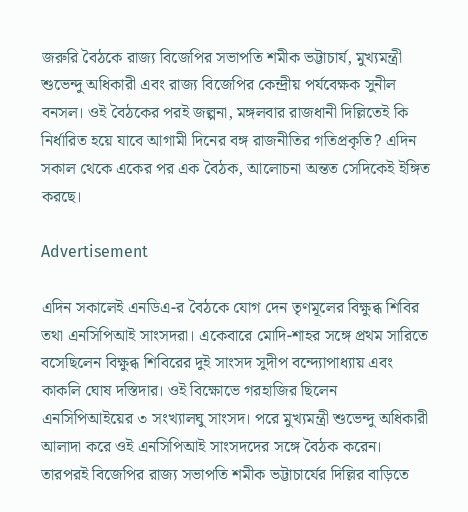জরুরি বৈঠকে রাজ্য বিজেপির সভাপতি শমীক ভট্টাচার্য, মুখ্যমন্ত্রী শুভেন্দু অধিকারী এবং রাজ্য বিজেপির কেন্দ্রীয় পর্যবেক্ষক সুনীল বনসল। ওই বৈঠকের পরই জল্পনা, মঙ্গলবার রাজধানী দিল্লিতেই কি নির্ধারিত হয়ে যাবে আগামী দিনের বঙ্গ রাজনীতির গতিপ্রকৃতি? এদিন সকাল থেকে একের পর এক বৈঠক, আলোচনা অন্তত সেদিকেই ইঙ্গিত করছে।

Advertisement

এদিন সকালেই এনডিএ-র বৈঠকে যোগ দেন তৃণমূলের বিক্ষুব্ধ শিবির তথা এনসিপিআই সাংসদরা। একেবারে মোদি-শাহর সঙ্গে প্রথম সারিতে বসেছিলেন বিক্ষুব্ধ শিবিরের দুই সাংসদ সুদীপ বন্দ্যোপাধ্যায় এবং কাকলি ঘোষ দস্তিদার। ওই বিক্ষোভে গরহাজির ছিলেন এনসিপিআইয়ের ৩ সংখ্যালঘু সাংসদ। পরে মুখ্যমন্ত্রী শুভেন্দু অধিকারী আলাদা করে ওই এনসিপিআই সাংসদদের সঙ্গে বৈঠক করেন। তারপরই বিজেপির রাজ্য সভাপতি শমীক ভট্টাচার্যের দিল্লির বাড়িতে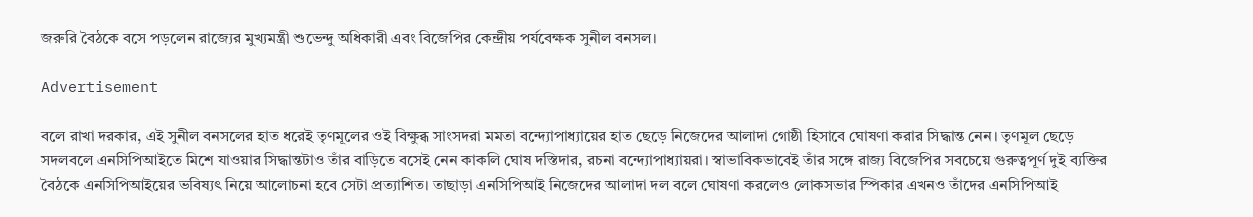জরুরি বৈঠকে বসে পড়লেন রাজ্যের মুখ্যমন্ত্রী শুভেন্দু অধিকারী এবং বিজেপির কেন্দ্রীয় পর্যবেক্ষক সুনীল বনসল।

Advertisement

বলে রাখা দরকার, এই সুনীল বনসলের হাত ধরেই তৃণমূলের ওই বিক্ষুব্ধ সাংসদরা মমতা বন্দ্যোপাধ্যায়ের হাত ছেড়ে নিজেদের আলাদা গোষ্ঠী হিসাবে ঘোষণা করার সিদ্ধান্ত নেন। তৃণমূল ছেড়ে সদলবলে এনসিপিআইতে মিশে যাওয়ার সিদ্ধান্তটাও তাঁর বাড়িতে বসেই নেন কাকলি ঘোষ দস্তিদার, রচনা বন্দ্যোপাধ্যায়রা। স্বাভাবিকভাবেই তাঁর সঙ্গে রাজ্য বিজেপির সবচেয়ে গুরুত্বপূর্ণ দুই ব্যক্তির বৈঠকে এনসিপিআইয়ের ভবিষ্যৎ নিয়ে আলোচনা হবে সেটা প্রত্যাশিত। তাছাড়া এনসিপিআই নিজেদের আলাদা দল বলে ঘোষণা করলেও লোকসভার স্পিকার এখনও তাঁদের এনসিপিআই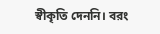স্বীকৃতি দেননি। বরং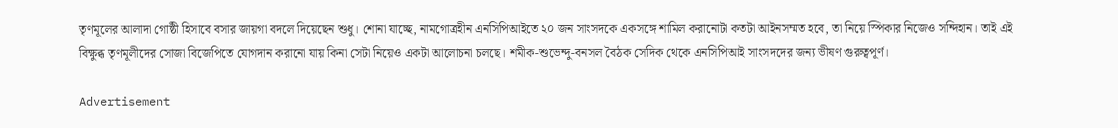তৃণমূলের আলাদা গোষ্ঠী হিসাবে বসার জায়গা বদলে দিয়েছেন শুধু। শোনা যাচ্ছে, নামগোত্রহীন এনসিপিআইতে ২০ জন সাংসদকে একসঙ্গে শামিল করানোটা কতটা আইনসম্মত হবে, তা নিয়ে স্পিকার নিজেও সন্দিহান। তাই এই বিক্ষুব্ধ তৃণমূলীদের সোজা বিজেপিতে যোগদান করানো যায় কিনা সেটা নিয়েও একটা আলোচনা চলছে। শমীক-শুভেন্দু-বনসল বৈঠক সেদিক থেকে এনসিপিআই সাংসদদের জন্য ভীষণ গুরুত্বপূর্ণ।

Advertisement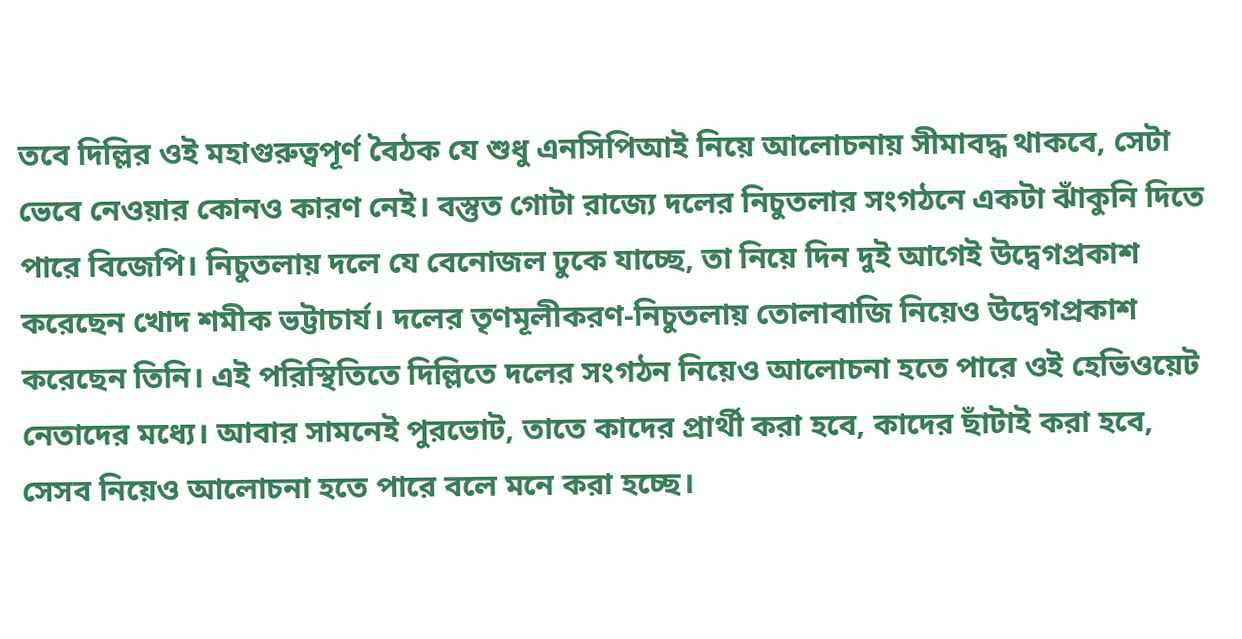তবে দিল্লির ওই মহাগুরুত্বপূর্ণ বৈঠক যে শুধু এনসিপিআই নিয়ে আলোচনায় সীমাবদ্ধ থাকবে, সেটা ভেবে নেওয়ার কোনও কারণ নেই। বস্তুত গোটা রাজ্যে দলের নিচুতলার সংগঠনে একটা ঝাঁকুনি দিতে পারে বিজেপি। নিচুতলায় দলে যে বেনোজল ঢুকে যাচ্ছে, তা নিয়ে দিন দুই আগেই উদ্বেগপ্রকাশ করেছেন খোদ শমীক ভট্টাচার্য। দলের তৃণমূলীকরণ-নিচুতলায় তোলাবাজি নিয়েও উদ্বেগপ্রকাশ করেছেন তিনি। এই পরিস্থিতিতে দিল্লিতে দলের সংগঠন নিয়েও আলোচনা হতে পারে ওই হেভিওয়েট নেতাদের মধ্যে। আবার সামনেই পুরভোট, তাতে কাদের প্রার্থী করা হবে, কাদের ছাঁটাই করা হবে, সেসব নিয়েও আলোচনা হতে পারে বলে মনে করা হচ্ছে।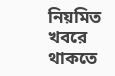নিয়মিত খবরে থাকতে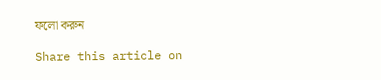ফলো করুন

Share this article on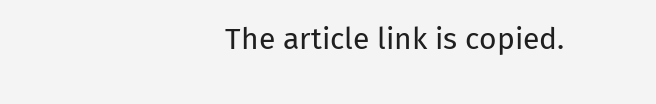The article link is copied.